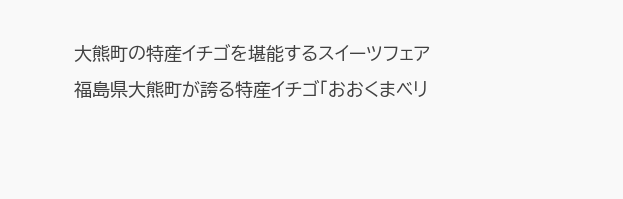大熊町の特産イチゴを堪能するスイーツフェア
福島県大熊町が誇る特産イチゴ「おおくまベリ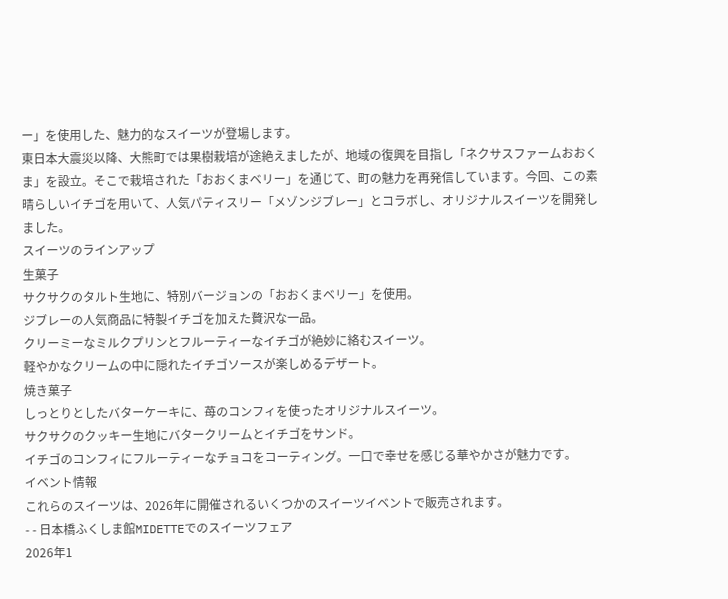ー」を使用した、魅力的なスイーツが登場します。
東日本大震災以降、大熊町では果樹栽培が途絶えましたが、地域の復興を目指し「ネクサスファームおおくま」を設立。そこで栽培された「おおくまベリー」を通じて、町の魅力を再発信しています。今回、この素晴らしいイチゴを用いて、人気パティスリー「メゾンジブレー」とコラボし、オリジナルスイーツを開発しました。
スイーツのラインアップ
生菓子
サクサクのタルト生地に、特別バージョンの「おおくまベリー」を使用。
ジブレーの人気商品に特製イチゴを加えた贅沢な一品。
クリーミーなミルクプリンとフルーティーなイチゴが絶妙に絡むスイーツ。
軽やかなクリームの中に隠れたイチゴソースが楽しめるデザート。
焼き菓子
しっとりとしたバターケーキに、苺のコンフィを使ったオリジナルスイーツ。
サクサクのクッキー生地にバタークリームとイチゴをサンド。
イチゴのコンフィにフルーティーなチョコをコーティング。一口で幸せを感じる華やかさが魅力です。
イベント情報
これらのスイーツは、2026年に開催されるいくつかのスイーツイベントで販売されます。
- - 日本橋ふくしま館MIDETTEでのスイーツフェア
2026年1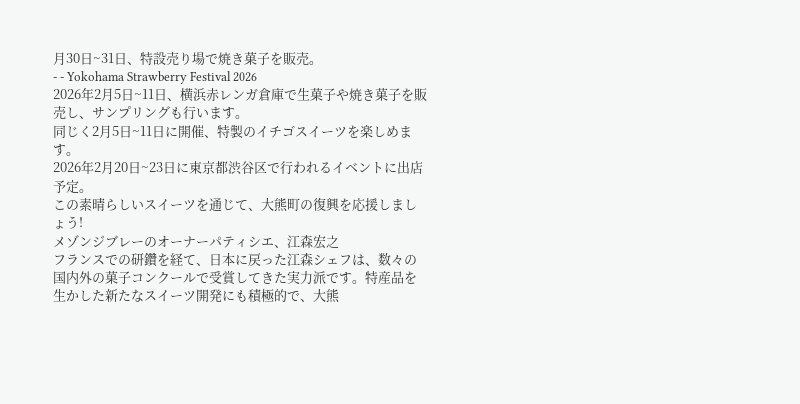月30日~31日、特設売り場で焼き菓子を販売。
- - Yokohama Strawberry Festival 2026
2026年2月5日~11日、横浜赤レンガ倉庫で生菓子や焼き菓子を販売し、サンプリングも行います。
同じく2月5日~11日に開催、特製のイチゴスイーツを楽しめます。
2026年2月20日~23日に東京都渋谷区で行われるイベントに出店予定。
この素晴らしいスイーツを通じて、大熊町の復興を応援しましょう!
メゾンジブレーのオーナーパティシエ、江森宏之
フランスでの研鑽を経て、日本に戻った江森シェフは、数々の国内外の菓子コンクールで受賞してきた実力派です。特産品を生かした新たなスイーツ開発にも積極的で、大熊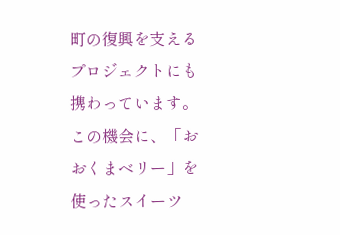町の復興を支えるプロジェクトにも携わっています。
この機会に、「おおくまベリー」を使ったスイーツ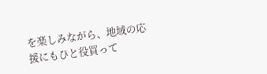を楽しみながら、地域の応援にもひと役買って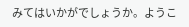みてはいかがでしょうか。ようこ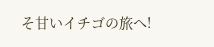そ甘いイチゴの旅へ!